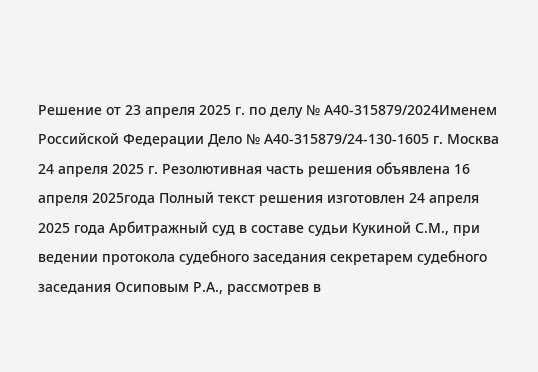Решение от 23 апреля 2025 г. по делу № А40-315879/2024Именем Российской Федерации Дело № А40-315879/24-130-1605 г. Москва 24 апреля 2025 г. Резолютивная часть решения объявлена 16 апреля 2025года Полный текст решения изготовлен 24 апреля 2025 года Арбитражный суд в составе судьи Кукиной С.М., при ведении протокола судебного заседания секретарем судебного заседания Осиповым Р.А., рассмотрев в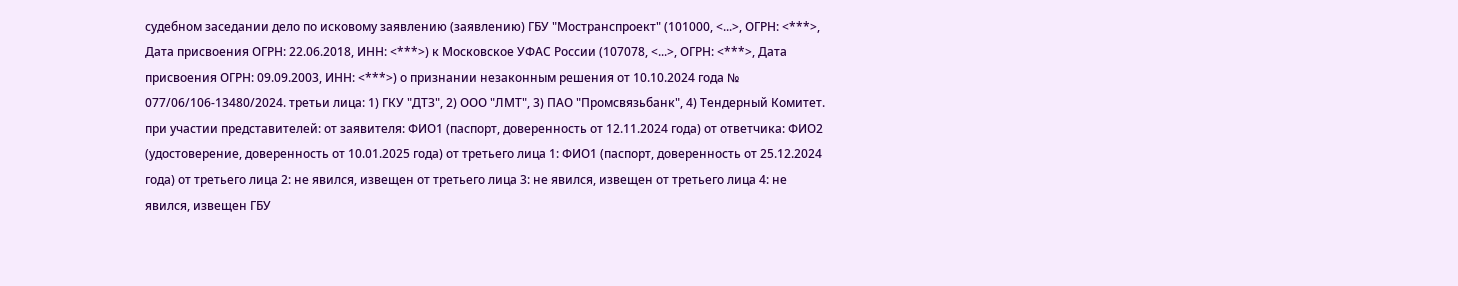судебном заседании дело по исковому заявлению (заявлению) ГБУ "Мостранспроект" (101000, <...>, ОГРН: <***>, Дата присвоения ОГРН: 22.06.2018, ИНН: <***>) к Московское УФАС России (107078, <...>, ОГРН: <***>, Дата присвоения ОГРН: 09.09.2003, ИНН: <***>) о признании незаконным решения от 10.10.2024 года № 077/06/106-13480/2024. третьи лица: 1) ГКУ "ДТЗ", 2) ООО "ЛМТ", 3) ПАО "Промсвязьбанк", 4) Тендерный Комитет. при участии представителей: от заявителя: ФИО1 (паспорт, доверенность от 12.11.2024 года) от ответчика: ФИО2 (удостоверение, доверенность от 10.01.2025 года) от третьего лица 1: ФИО1 (паспорт, доверенность от 25.12.2024 года) от третьего лица 2: не явился, извещен от третьего лица 3: не явился, извещен от третьего лица 4: не явился, извещен ГБУ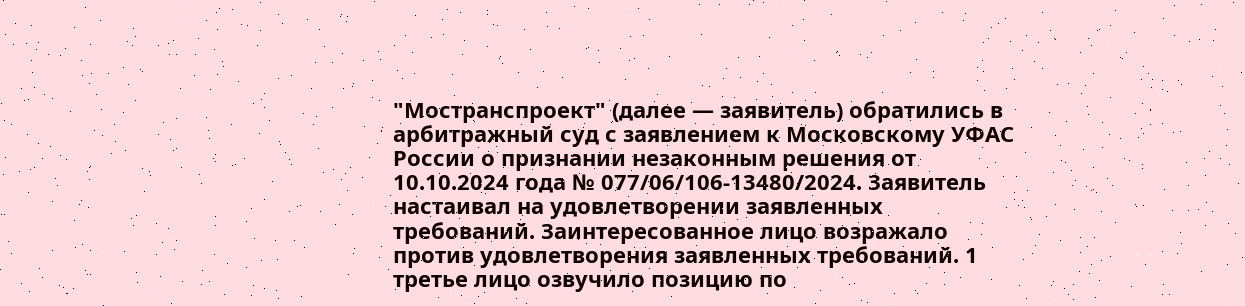"Мостранспроект" (далее — заявитель) обратились в арбитражный суд с заявлением к Московскому УФАС России о признании незаконным решения от 10.10.2024 года № 077/06/106-13480/2024. Заявитель настаивал на удовлетворении заявленных требований. Заинтересованное лицо возражало против удовлетворения заявленных требований. 1 третье лицо озвучило позицию по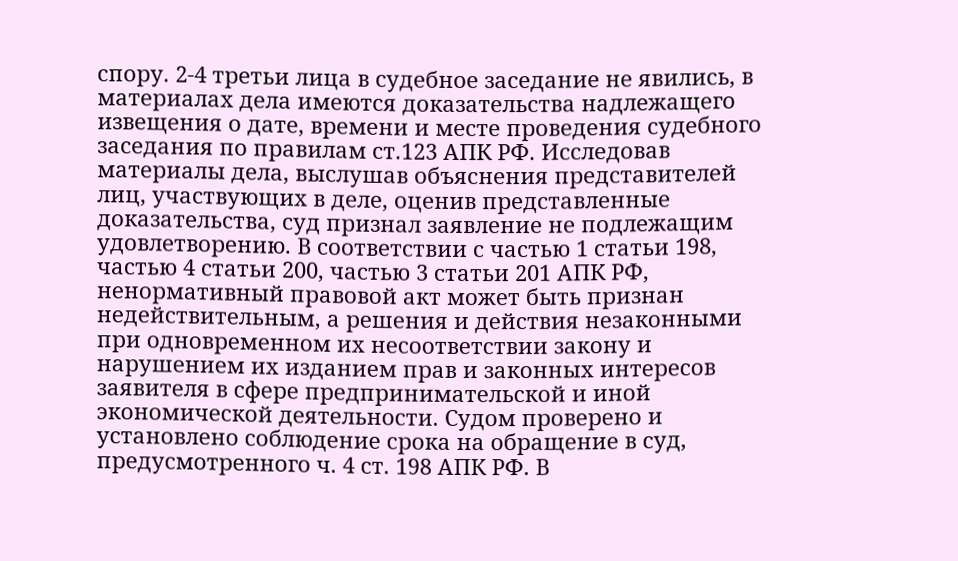спору. 2-4 третьи лица в судебное заседание не явились, в материалах дела имеются доказательства надлежащего извещения о дате, времени и месте проведения судебного заседания по правилам ст.123 АПК РФ. Исследовав материалы дела, выслушав объяснения представителей лиц, участвующих в деле, оценив представленные доказательства, суд признал заявление не подлежащим удовлетворению. В соответствии с частью 1 статьи 198, частью 4 статьи 200, частью 3 статьи 201 АПК РФ, ненормативный правовой акт может быть признан недействительным, а решения и действия незаконными при одновременном их несоответствии закону и нарушением их изданием прав и законных интересов заявителя в сфере предпринимательской и иной экономической деятельности. Судом проверено и установлено соблюдение срока на обращение в суд, предусмотренного ч. 4 ст. 198 АПК РФ. В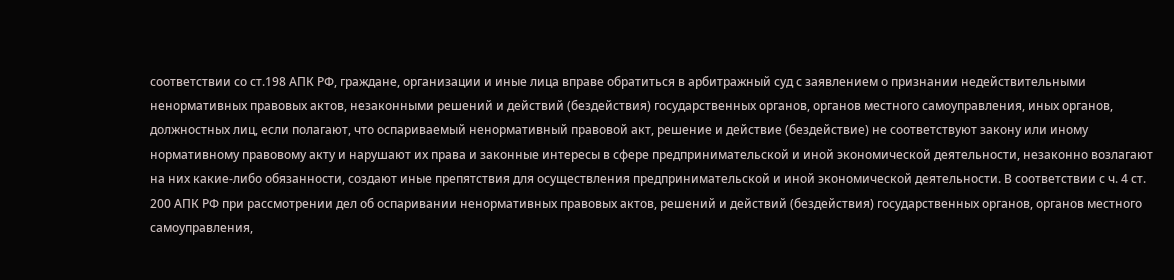соответствии со ст.198 АПК РФ, граждане, организации и иные лица вправе обратиться в арбитражный суд с заявлением о признании недействительными ненормативных правовых актов, незаконными решений и действий (бездействия) государственных органов, органов местного самоуправления, иных органов, должностных лиц, если полагают, что оспариваемый ненормативный правовой акт, решение и действие (бездействие) не соответствуют закону или иному нормативному правовому акту и нарушают их права и законные интересы в сфере предпринимательской и иной экономической деятельности, незаконно возлагают на них какие-либо обязанности, создают иные препятствия для осуществления предпринимательской и иной экономической деятельности. В соответствии с ч. 4 ст. 200 АПК РФ при рассмотрении дел об оспаривании ненормативных правовых актов, решений и действий (бездействия) государственных органов, органов местного самоуправления,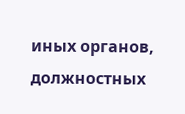иных органов, должностных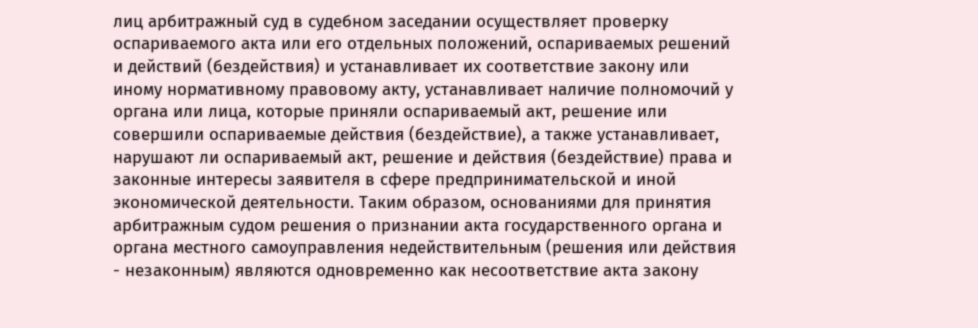лиц арбитражный суд в судебном заседании осуществляет проверку оспариваемого акта или его отдельных положений, оспариваемых решений и действий (бездействия) и устанавливает их соответствие закону или иному нормативному правовому акту, устанавливает наличие полномочий у органа или лица, которые приняли оспариваемый акт, решение или совершили оспариваемые действия (бездействие), а также устанавливает, нарушают ли оспариваемый акт, решение и действия (бездействие) права и законные интересы заявителя в сфере предпринимательской и иной экономической деятельности. Таким образом, основаниями для принятия арбитражным судом решения о признании акта государственного органа и органа местного самоуправления недействительным (решения или действия - незаконным) являются одновременно как несоответствие акта закону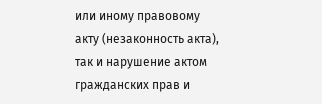или иному правовому акту (незаконность акта), так и нарушение актом гражданских прав и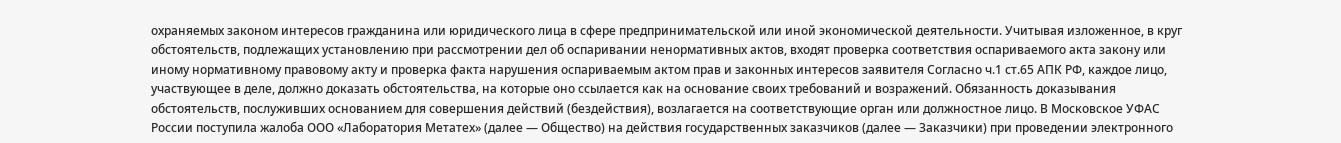охраняемых законом интересов гражданина или юридического лица в сфере предпринимательской или иной экономической деятельности. Учитывая изложенное, в круг обстоятельств, подлежащих установлению при рассмотрении дел об оспаривании ненормативных актов, входят проверка соответствия оспариваемого акта закону или иному нормативному правовому акту и проверка факта нарушения оспариваемым актом прав и законных интересов заявителя Согласно ч.1 ст.65 АПК РФ, каждое лицо, участвующее в деле, должно доказать обстоятельства, на которые оно ссылается как на основание своих требований и возражений. Обязанность доказывания обстоятельств, послуживших основанием для совершения действий (бездействия), возлагается на соответствующие орган или должностное лицо. В Московское УФАС России поступила жалоба ООО «Лаборатория Метатех» (далее — Общество) на действия государственных заказчиков (далее — Заказчики) при проведении электронного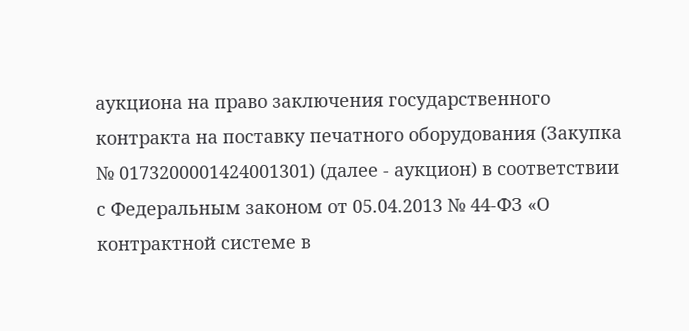аукциона на право заключения государственного контракта на поставку печатного оборудования (Закупка № 0173200001424001301) (далее - аукцион) в соответствии с Федеральным законом от 05.04.2013 № 44-ФЗ «О контрактной системе в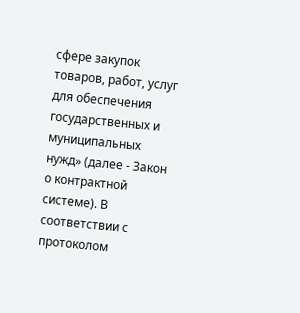сфере закупок товаров, работ, услуг для обеспечения государственных и муниципальных нужд» (далее - Закон о контрактной системе). В соответствии с протоколом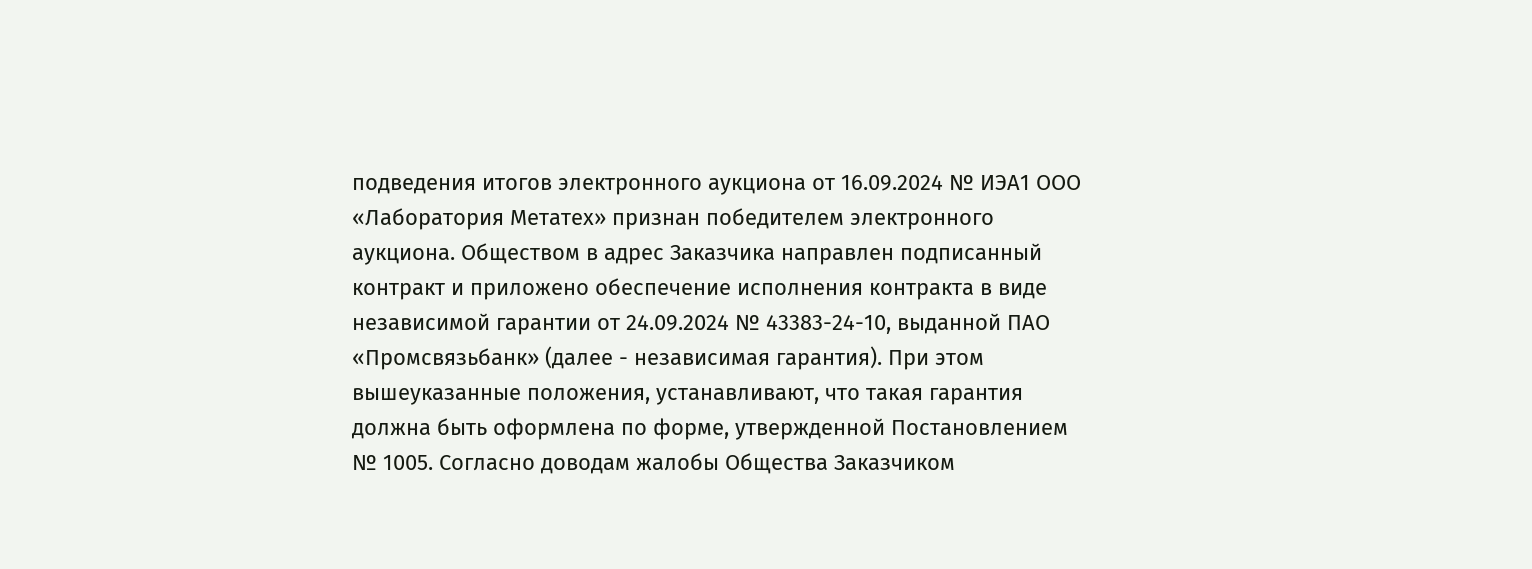подведения итогов электронного аукциона от 16.09.2024 № ИЭА1 ООО «Лаборатория Метатех» признан победителем электронного аукциона. Обществом в адрес Заказчика направлен подписанный контракт и приложено обеспечение исполнения контракта в виде независимой гарантии от 24.09.2024 № 43383-24-10, выданной ПАО «Промсвязьбанк» (далее - независимая гарантия). При этом вышеуказанные положения, устанавливают, что такая гарантия должна быть оформлена по форме, утвержденной Постановлением № 1005. Согласно доводам жалобы Общества Заказчиком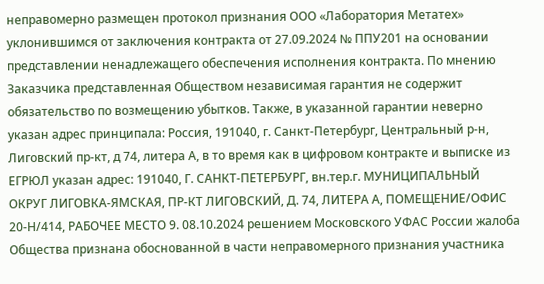неправомерно размещен протокол признания ООО «Лаборатория Метатех» уклонившимся от заключения контракта от 27.09.2024 № ППУ201 на основании представлении ненадлежащего обеспечения исполнения контракта. По мнению Заказчика представленная Обществом независимая гарантия не содержит обязательство по возмещению убытков. Также, в указанной гарантии неверно указан адрес принципала: Россия, 191040, г. Санкт-Петербург, Центральный р-н, Лиговский пр-кт, д 74, литера А, в то время как в цифровом контракте и выписке из ЕГРЮЛ указан адрес: 191040, Г. САНКТ-ПЕТЕРБУРГ, вн.тер.г. МУНИЦИПАЛЬНЫЙ ОКРУГ ЛИГОВКА-ЯМСКАЯ, ПР-КТ ЛИГОВСКИЙ, Д. 74, ЛИТЕРА А, ПОМЕЩЕНИЕ/ОФИС 20-Н/414, РАБОЧЕЕ МЕСТО 9. 08.10.2024 решением Московского УФАС России жалоба Общества признана обоснованной в части неправомерного признания участника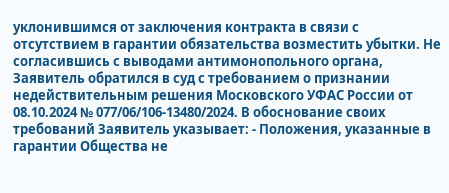уклонившимся от заключения контракта в связи с отсутствием в гарантии обязательства возместить убытки. Не согласившись с выводами антимонопольного органа, Заявитель обратился в суд с требованием о признании недействительным решения Московского УФАС России от 08.10.2024 № 077/06/106-13480/2024. В обоснование своих требований Заявитель указывает: - Положения, указанные в гарантии Общества не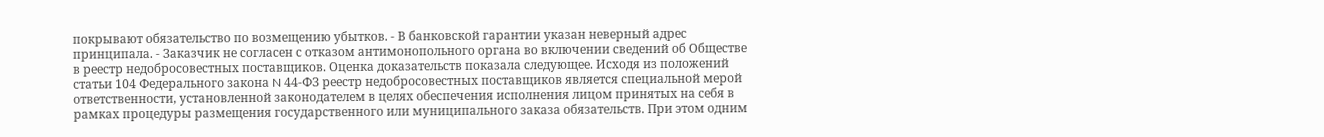покрывают обязательство по возмещению убытков. - В банковской гарантии указан неверный адрес принципала. - Заказчик не согласен с отказом антимонопольного органа во включении сведений об Обществе в реестр недобросовестных поставщиков. Оценка доказательств показала следующее. Исходя из положений статьи 104 Федерального закона N 44-ФЗ реестр недобросовестных поставщиков является специальной мерой ответственности, установленной законодателем в целях обеспечения исполнения лицом принятых на себя в рамках процедуры размещения государственного или муниципального заказа обязательств. При этом одним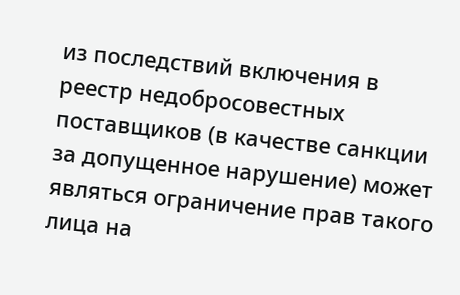из последствий включения в реестр недобросовестных поставщиков (в качестве санкции за допущенное нарушение) может являться ограничение прав такого лица на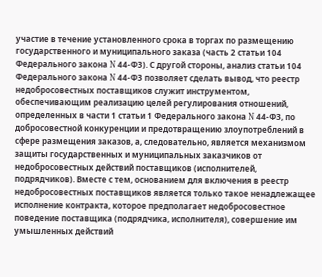участие в течение установленного срока в торгах по размещению государственного и муниципального заказа (часть 2 статьи 104 Федерального закона N 44-ФЗ). С другой стороны, анализ статьи 104 Федерального закона N 44-ФЗ позволяет сделать вывод, что реестр недобросовестных поставщиков служит инструментом, обеспечивающим реализацию целей регулирования отношений, определенных в части 1 статьи 1 Федерального закона N 44-ФЗ, по добросовестной конкуренции и предотвращению злоупотреблений в сфере размещения заказов, а, следовательно, является механизмом защиты государственных и муниципальных заказчиков от недобросовестных действий поставщиков (исполнителей, подрядчиков). Вместе с тем, основанием для включения в реестр недобросовестных поставщиков является только такое ненадлежащее исполнение контракта, которое предполагает недобросовестное поведение поставщика (подрядчика, исполнителя), совершение им умышленных действий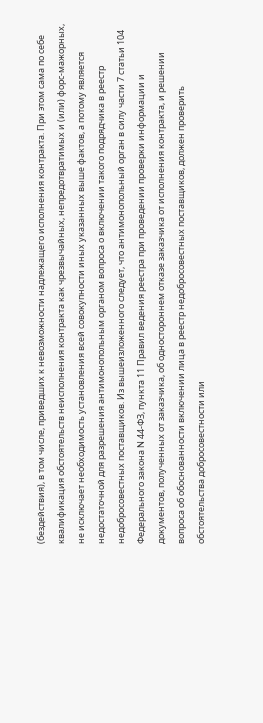(бездействия), в том числе, приведших к невозможности надлежащего исполнения контракта. При этом сама по себе квалификация обстоятельств неисполнения контракта как чрезвычайных, непредотвратимых и (или) форс-мажорных, не исключает необходимость установления всей совокупности иных указанных выше фактов, а потому является недостаточной для разрешения антимонопольным органом вопроса о включении такого подрядчика в реестр недобросовестных поставщиков. Из вышеизложенного следует, что антимонопольный орган в силу части 7 статьи 104 Федерального закона N 44-ФЗ, пункта 11 Правил ведения реестра при проведении проверки информации и документов, полученных от заказчика, об одностороннем отказе заказчика от исполнения контракта, и решении вопроса об обоснованности включении лица в реестр недобросовестных поставщиков, должен проверить обстоятельства добросовестности или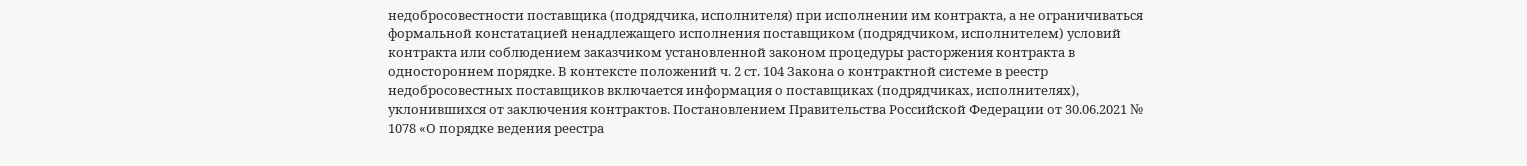недобросовестности поставщика (подрядчика, исполнителя) при исполнении им контракта, а не ограничиваться формальной констатацией ненадлежащего исполнения поставщиком (подрядчиком, исполнителем) условий контракта или соблюдением заказчиком установленной законом процедуры расторжения контракта в одностороннем порядке. В контексте положений ч. 2 ст. 104 Закона о контрактной системе в реестр недобросовестных поставщиков включается информация о поставщиках (подрядчиках, исполнителях), уклонившихся от заключения контрактов. Постановлением Правительства Российской Федерации от 30.06.2021 № 1078 «О порядке ведения реестра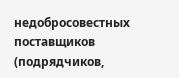недобросовестных поставщиков (подрядчиков,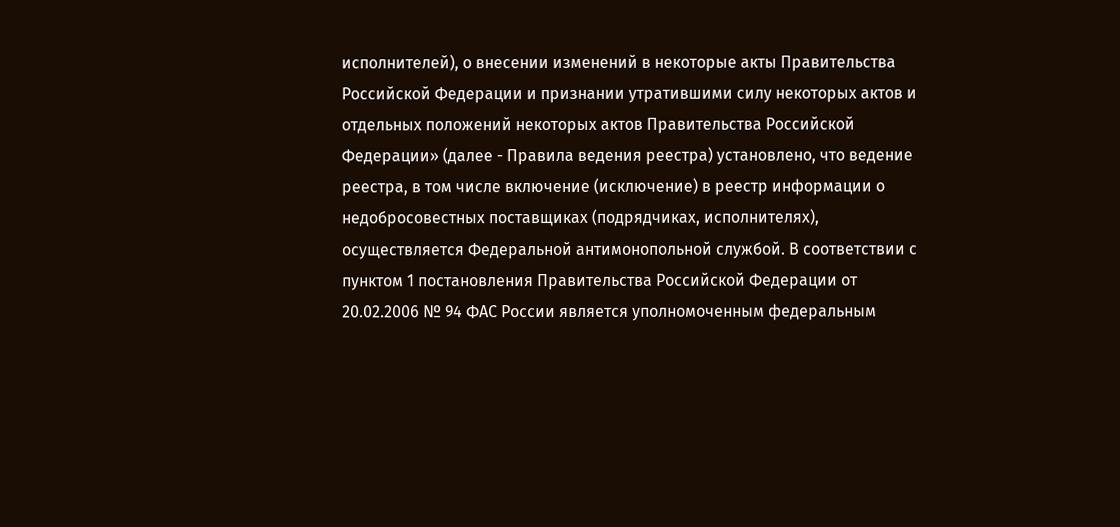исполнителей), о внесении изменений в некоторые акты Правительства Российской Федерации и признании утратившими силу некоторых актов и отдельных положений некоторых актов Правительства Российской Федерации» (далее - Правила ведения реестра) установлено, что ведение реестра, в том числе включение (исключение) в реестр информации о недобросовестных поставщиках (подрядчиках, исполнителях), осуществляется Федеральной антимонопольной службой. В соответствии с пунктом 1 постановления Правительства Российской Федерации от 20.02.2006 № 94 ФАС России является уполномоченным федеральным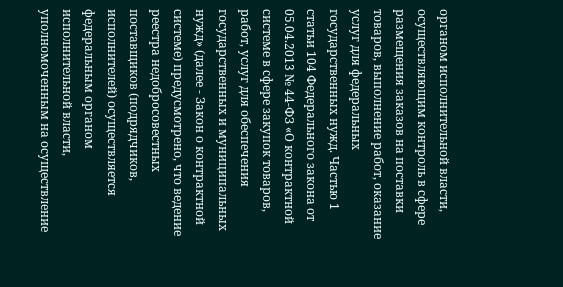органом исполнительной власти, осуществляющим контроль в сфере размещения заказов на поставки товаров, выполнение работ, оказание услуг для федеральных государственных нужд. Частью 1 статьи 104 Федерального закона от 05.04.2013 № 44-ФЗ «О контрактной системе в сфере закупок товаров, работ, услуг для обеспечения государственных и муниципальных нужд» (далее - Закон о контрактной системе) предусмотрено, что ведение реестра недобросовестных поставщиков (подрядчиков, исполнителей) осуществляется федеральным органом исполнительной власти, уполномоченным на осуществление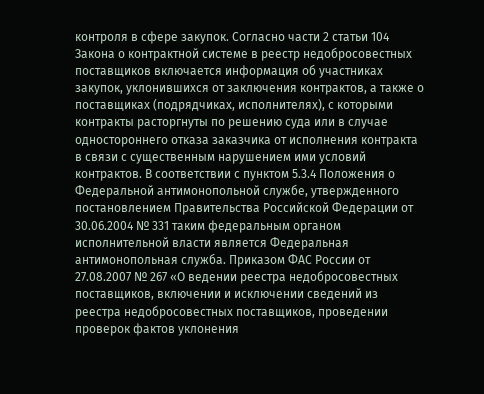контроля в сфере закупок. Согласно части 2 статьи 104 Закона о контрактной системе в реестр недобросовестных поставщиков включается информация об участниках закупок, уклонившихся от заключения контрактов, а также о поставщиках (подрядчиках, исполнителях), с которыми контракты расторгнуты по решению суда или в случае одностороннего отказа заказчика от исполнения контракта в связи с существенным нарушением ими условий контрактов. В соответствии с пунктом 5.3.4 Положения о Федеральной антимонопольной службе, утвержденного постановлением Правительства Российской Федерации от 30.06.2004 № 331 таким федеральным органом исполнительной власти является Федеральная антимонопольная служба. Приказом ФАС России от 27.08.2007 № 267 «О ведении реестра недобросовестных поставщиков, включении и исключении сведений из реестра недобросовестных поставщиков, проведении проверок фактов уклонения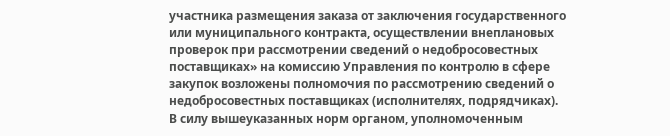участника размещения заказа от заключения государственного или муниципального контракта, осуществлении внеплановых проверок при рассмотрении сведений о недобросовестных поставщиках» на комиссию Управления по контролю в сфере закупок возложены полномочия по рассмотрению сведений о недобросовестных поставщиках (исполнителях, подрядчиках). В силу вышеуказанных норм органом, уполномоченным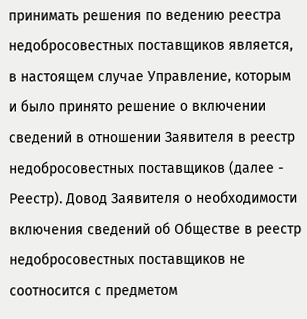принимать решения по ведению реестра недобросовестных поставщиков является, в настоящем случае Управление, которым и было принято решение о включении сведений в отношении Заявителя в реестр недобросовестных поставщиков (далее - Реестр). Довод Заявителя о необходимости включения сведений об Обществе в реестр недобросовестных поставщиков не соотносится с предметом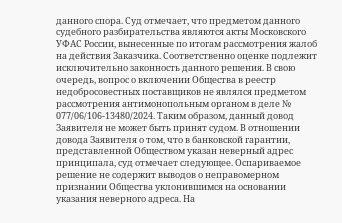данного спора. Суд отмечает, что предметом данного судебного разбирательства являются акты Московского УФАС России, вынесенные по итогам рассмотрения жалоб на действия Заказчика. Соответственно оценке подлежит исключительно законность данного решения. В свою очередь, вопрос о включении Общества в реестр недобросовестных поставщиков не являлся предметом рассмотрения антимонопольным органом в деле № 077/06/106-13480/2024. Таким образом, данный довод Заявителя не может быть принят судом. В отношении довода Заявителя о том, что в банковской гарантии, представленной Обществом указан неверный адрес принципала, суд отмечает следующее. Оспариваемое решение не содержит выводов о неправомерном признании Общества уклонившимся на основании указания неверного адреса. На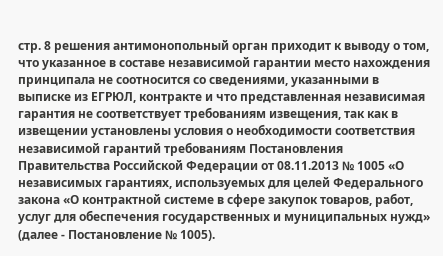стр. 8 решения антимонопольный орган приходит к выводу о том, что указанное в составе независимой гарантии место нахождения принципала не соотносится со сведениями, указанными в выписке из ЕГРЮЛ, контракте и что представленная независимая гарантия не соответствует требованиям извещения, так как в извещении установлены условия о необходимости соответствия независимой гарантий требованиям Постановления Правительства Российской Федерации от 08.11.2013 № 1005 «О независимых гарантиях, используемых для целей Федерального закона «О контрактной системе в сфере закупок товаров, работ, услуг для обеспечения государственных и муниципальных нужд» (далее - Постановление № 1005).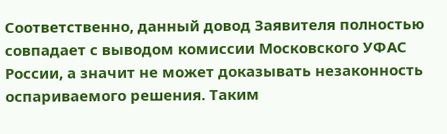Соответственно, данный довод Заявителя полностью совпадает с выводом комиссии Московского УФАС России, а значит не может доказывать незаконность оспариваемого решения. Таким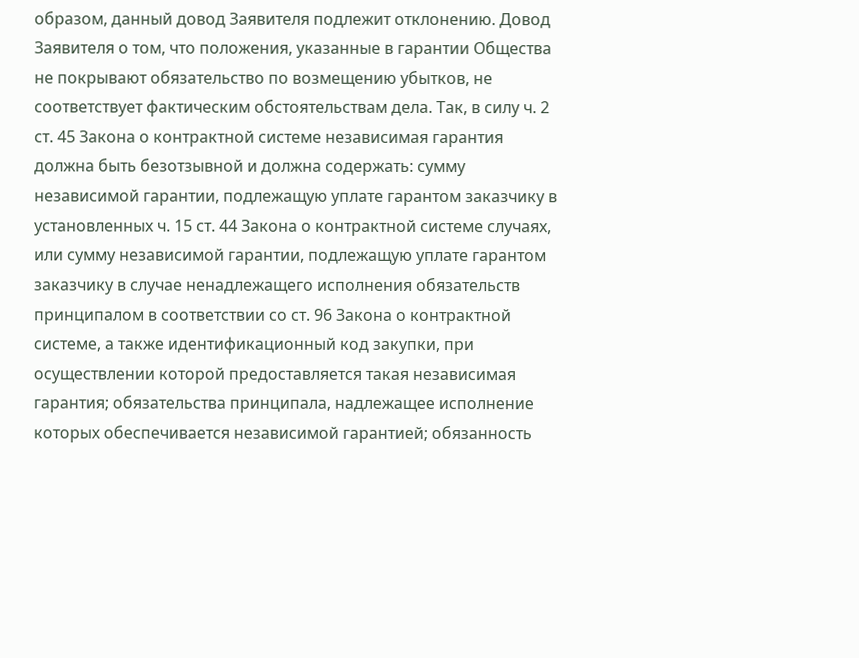образом, данный довод Заявителя подлежит отклонению. Довод Заявителя о том, что положения, указанные в гарантии Общества не покрывают обязательство по возмещению убытков, не соответствует фактическим обстоятельствам дела. Так, в силу ч. 2 ст. 45 Закона о контрактной системе независимая гарантия должна быть безотзывной и должна содержать: сумму независимой гарантии, подлежащую уплате гарантом заказчику в установленных ч. 15 ст. 44 Закона о контрактной системе случаях, или сумму независимой гарантии, подлежащую уплате гарантом заказчику в случае ненадлежащего исполнения обязательств принципалом в соответствии со ст. 96 Закона о контрактной системе, а также идентификационный код закупки, при осуществлении которой предоставляется такая независимая гарантия; обязательства принципала, надлежащее исполнение которых обеспечивается независимой гарантией; обязанность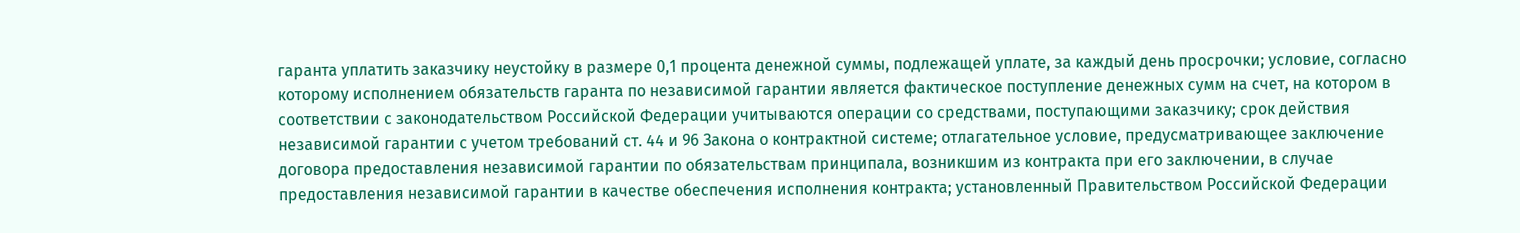гаранта уплатить заказчику неустойку в размере 0,1 процента денежной суммы, подлежащей уплате, за каждый день просрочки; условие, согласно которому исполнением обязательств гаранта по независимой гарантии является фактическое поступление денежных сумм на счет, на котором в соответствии с законодательством Российской Федерации учитываются операции со средствами, поступающими заказчику; срок действия независимой гарантии с учетом требований ст. 44 и 96 Закона о контрактной системе; отлагательное условие, предусматривающее заключение договора предоставления независимой гарантии по обязательствам принципала, возникшим из контракта при его заключении, в случае предоставления независимой гарантии в качестве обеспечения исполнения контракта; установленный Правительством Российской Федерации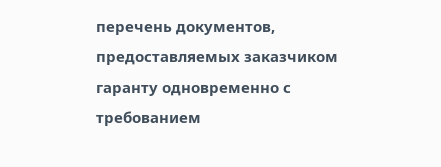перечень документов, предоставляемых заказчиком гаранту одновременно с требованием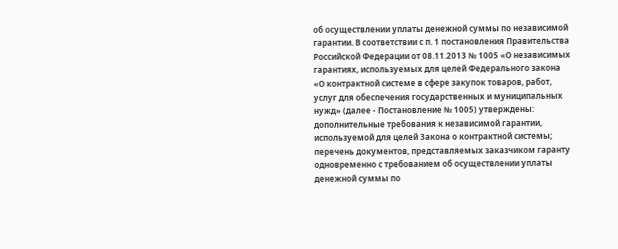об осуществлении уплаты денежной суммы по независимой гарантии. В соответствии с п. 1 постановления Правительства Российской Федерации от 08.11.2013 № 1005 «О независимых гарантиях, используемых для целей Федерального закона «О контрактной системе в сфере закупок товаров, работ, услуг для обеспечения государственных и муниципальных нужд» (далее - Постановление № 1005) утверждены: дополнительные требования к независимой гарантии, используемой для целей Закона о контрактной системы; перечень документов, представляемых заказчиком гаранту одновременно с требованием об осуществлении уплаты денежной суммы по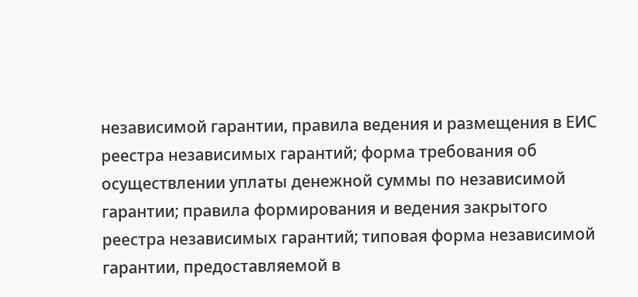независимой гарантии, правила ведения и размещения в ЕИС реестра независимых гарантий; форма требования об осуществлении уплаты денежной суммы по независимой гарантии; правила формирования и ведения закрытого реестра независимых гарантий; типовая форма независимой гарантии, предоставляемой в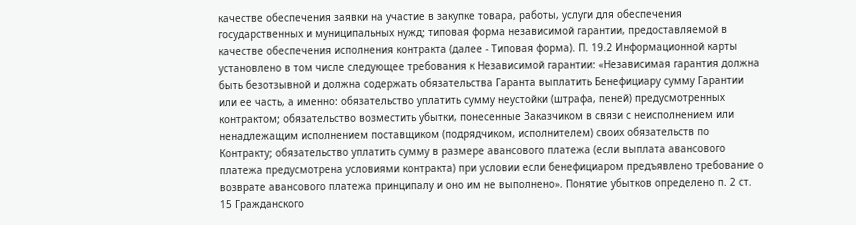качестве обеспечения заявки на участие в закупке товара, работы, услуги для обеспечения государственных и муниципальных нужд; типовая форма независимой гарантии, предоставляемой в качестве обеспечения исполнения контракта (далее - Типовая форма). П. 19.2 Информационной карты установлено в том числе следующее требования к Независимой гарантии: «Независимая гарантия должна быть безотзывной и должна содержать обязательства Гаранта выплатить Бенефициару сумму Гарантии или ее часть, а именно: обязательство уплатить сумму неустойки (штрафа, пеней) предусмотренных контрактом; обязательство возместить убытки, понесенные Заказчиком в связи с неисполнением или ненадлежащим исполнением поставщиком (подрядчиком, исполнителем) своих обязательств по Контракту; обязательство уплатить сумму в размере авансового платежа (если выплата авансового платежа предусмотрена условиями контракта) при условии если бенефициаром предъявлено требование о возврате авансового платежа принципалу и оно им не выполнено». Понятие убытков определено п. 2 ст. 15 Гражданского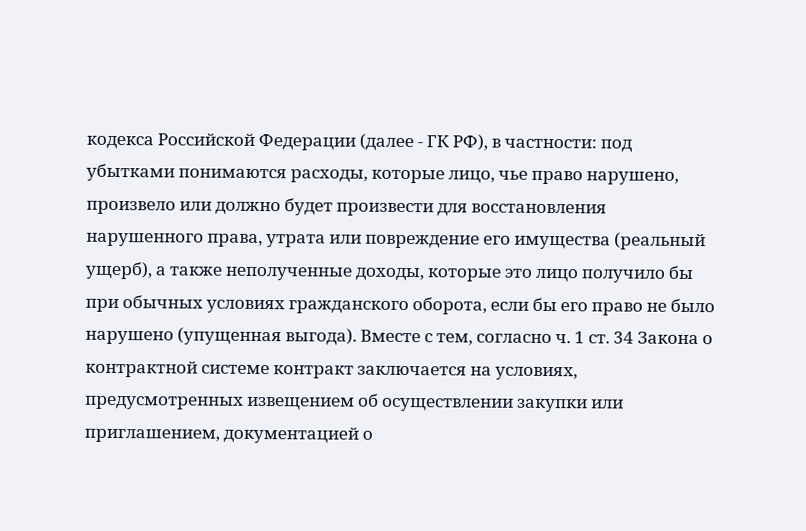кодекса Российской Федерации (далее - ГК РФ), в частности: под убытками понимаются расходы, которые лицо, чье право нарушено, произвело или должно будет произвести для восстановления нарушенного права, утрата или повреждение его имущества (реальный ущерб), а также неполученные доходы, которые это лицо получило бы при обычных условиях гражданского оборота, если бы его право не было нарушено (упущенная выгода). Вместе с тем, согласно ч. 1 ст. 34 Закона о контрактной системе контракт заключается на условиях, предусмотренных извещением об осуществлении закупки или приглашением, документацией о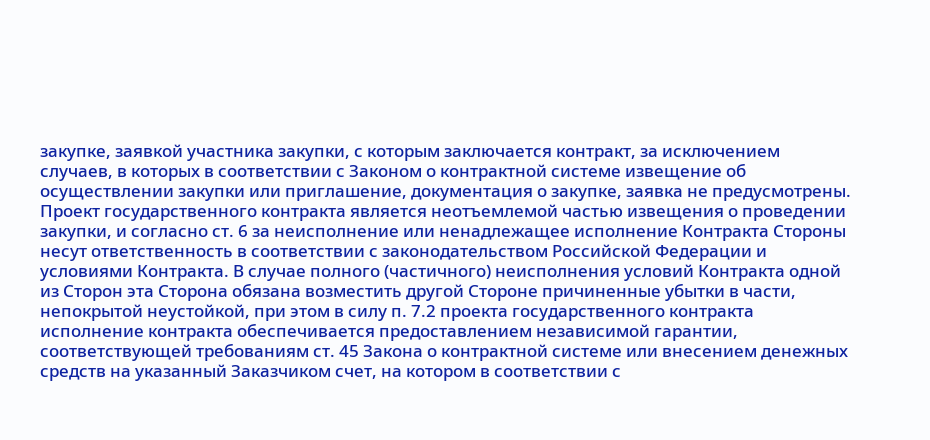закупке, заявкой участника закупки, с которым заключается контракт, за исключением случаев, в которых в соответствии с Законом о контрактной системе извещение об осуществлении закупки или приглашение, документация о закупке, заявка не предусмотрены. Проект государственного контракта является неотъемлемой частью извещения о проведении закупки, и согласно ст. 6 за неисполнение или ненадлежащее исполнение Контракта Стороны несут ответственность в соответствии с законодательством Российской Федерации и условиями Контракта. В случае полного (частичного) неисполнения условий Контракта одной из Сторон эта Сторона обязана возместить другой Стороне причиненные убытки в части, непокрытой неустойкой, при этом в силу п. 7.2 проекта государственного контракта исполнение контракта обеспечивается предоставлением независимой гарантии, соответствующей требованиям ст. 45 Закона о контрактной системе или внесением денежных средств на указанный Заказчиком счет, на котором в соответствии с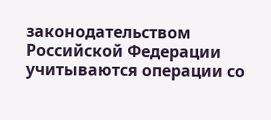законодательством Российской Федерации учитываются операции со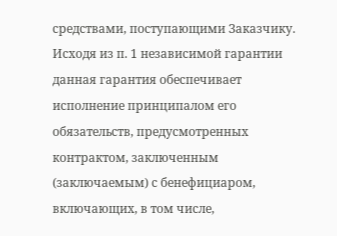средствами, поступающими Заказчику. Исходя из п. 1 независимой гарантии данная гарантия обеспечивает исполнение принципалом его обязательств, предусмотренных контрактом, заключенным (заключаемым) с бенефициаром, включающих, в том числе,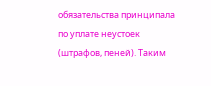обязательства принципала по уплате неустоек (штрафов, пеней). Таким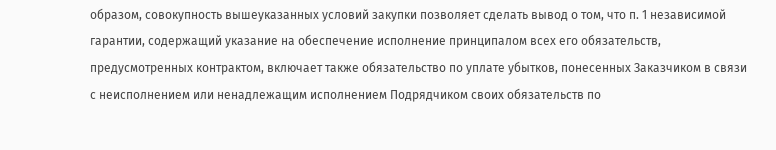образом, совокупность вышеуказанных условий закупки позволяет сделать вывод о том, что п. 1 независимой гарантии, содержащий указание на обеспечение исполнение принципалом всех его обязательств, предусмотренных контрактом, включает также обязательство по уплате убытков, понесенных Заказчиком в связи с неисполнением или ненадлежащим исполнением Подрядчиком своих обязательств по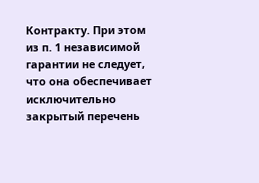Контракту. При этом из п. 1 независимой гарантии не следует, что она обеспечивает исключительно закрытый перечень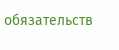обязательств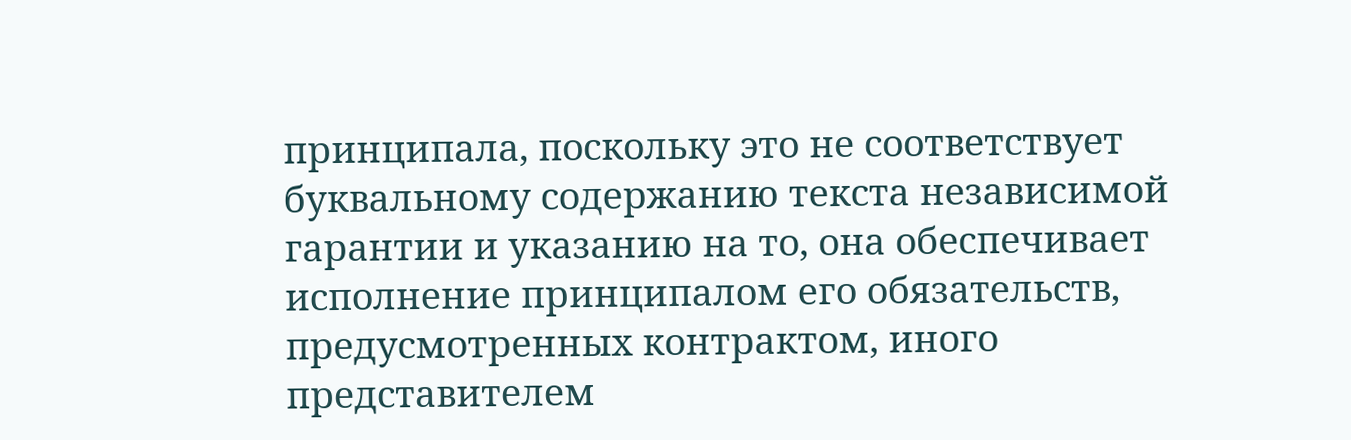принципала, поскольку это не соответствует буквальному содержанию текста независимой гарантии и указанию на то, она обеспечивает исполнение принципалом его обязательств, предусмотренных контрактом, иного представителем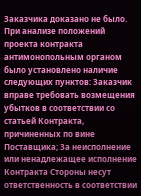Заказчика доказано не было. При анализе положений проекта контракта антимонопольным органом было установлено наличие следующих пунктов: Заказчик вправе требовать возмещения убытков в соответствии со статьей Контракта, причиненных по вине Поставщика; За неисполнение или ненадлежащее исполнение Контракта Стороны несут ответственность в соответствии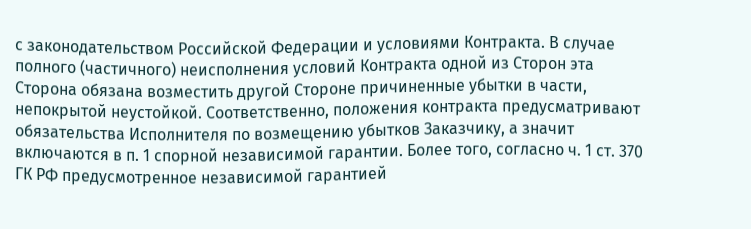с законодательством Российской Федерации и условиями Контракта. В случае полного (частичного) неисполнения условий Контракта одной из Сторон эта Сторона обязана возместить другой Стороне причиненные убытки в части, непокрытой неустойкой. Соответственно, положения контракта предусматривают обязательства Исполнителя по возмещению убытков Заказчику, а значит включаются в п. 1 спорной независимой гарантии. Более того, согласно ч. 1 ст. 370 ГК РФ предусмотренное независимой гарантией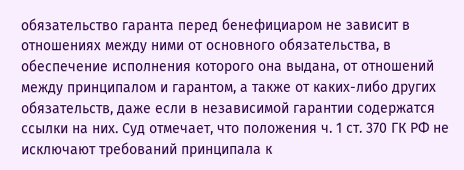обязательство гаранта перед бенефициаром не зависит в отношениях между ними от основного обязательства, в обеспечение исполнения которого она выдана, от отношений между принципалом и гарантом, а также от каких-либо других обязательств, даже если в независимой гарантии содержатся ссылки на них. Суд отмечает, что положения ч. 1 ст. 370 ГК РФ не исключают требований принципала к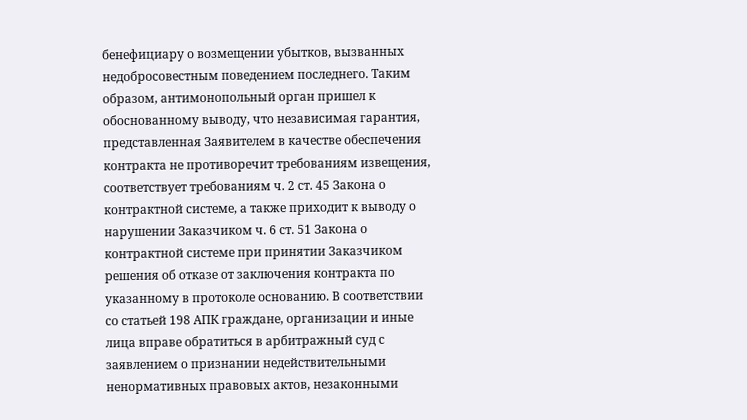бенефициару о возмещении убытков, вызванных недобросовестным поведением последнего. Таким образом, антимонопольный орган пришел к обоснованному выводу, что независимая гарантия, представленная Заявителем в качестве обеспечения контракта не противоречит требованиям извещения, соответствует требованиям ч. 2 ст. 45 Закона о контрактной системе, а также приходит к выводу о нарушении Заказчиком ч. 6 ст. 51 Закона о контрактной системе при принятии Заказчиком решения об отказе от заключения контракта по указанному в протоколе основанию. В соответствии со статьей 198 АПК граждане, организации и иные лица вправе обратиться в арбитражный суд с заявлением о признании недействительными ненормативных правовых актов, незаконными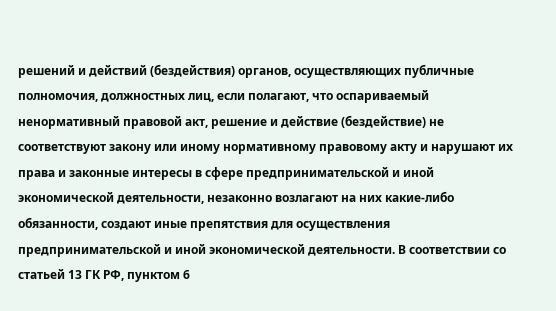решений и действий (бездействия) органов, осуществляющих публичные полномочия, должностных лиц, если полагают, что оспариваемый ненормативный правовой акт, решение и действие (бездействие) не соответствуют закону или иному нормативному правовому акту и нарушают их права и законные интересы в сфере предпринимательской и иной экономической деятельности, незаконно возлагают на них какие-либо обязанности, создают иные препятствия для осуществления предпринимательской и иной экономической деятельности. В соответствии со статьей 13 ГК РФ, пунктом 6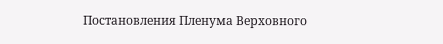Постановления Пленума Верховного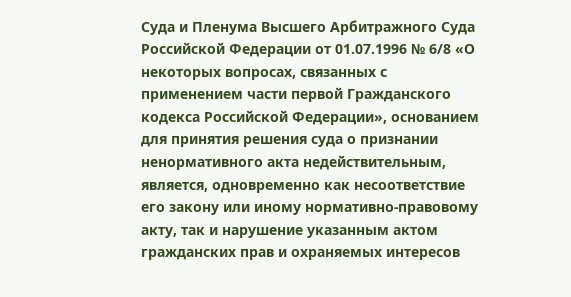Суда и Пленума Высшего Арбитражного Суда Российской Федерации от 01.07.1996 № 6/8 «О некоторых вопросах, связанных с применением части первой Гражданского кодекса Российской Федерации», основанием для принятия решения суда о признании ненормативного акта недействительным, является, одновременно как несоответствие его закону или иному нормативно-правовому акту, так и нарушение указанным актом гражданских прав и охраняемых интересов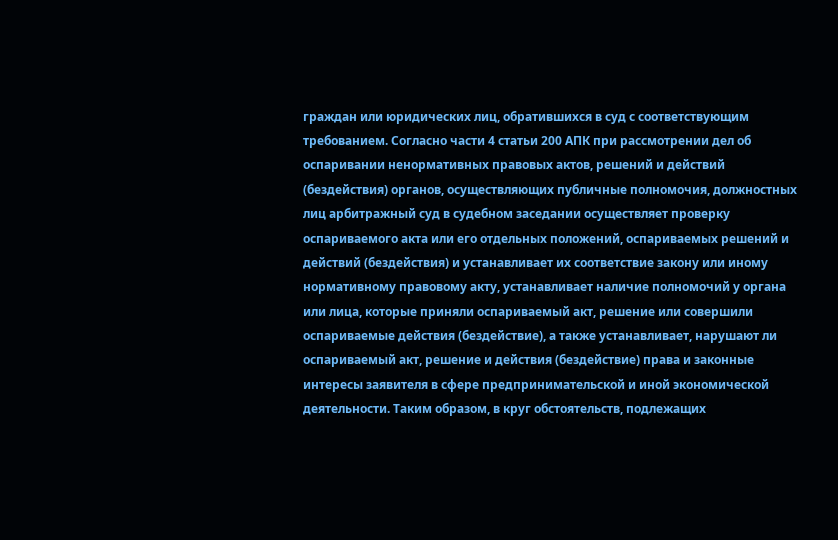граждан или юридических лиц, обратившихся в суд с соответствующим требованием. Согласно части 4 статьи 200 АПК при рассмотрении дел об оспаривании ненормативных правовых актов, решений и действий (бездействия) органов, осуществляющих публичные полномочия, должностных лиц арбитражный суд в судебном заседании осуществляет проверку оспариваемого акта или его отдельных положений, оспариваемых решений и действий (бездействия) и устанавливает их соответствие закону или иному нормативному правовому акту, устанавливает наличие полномочий у органа или лица, которые приняли оспариваемый акт, решение или совершили оспариваемые действия (бездействие), а также устанавливает, нарушают ли оспариваемый акт, решение и действия (бездействие) права и законные интересы заявителя в сфере предпринимательской и иной экономической деятельности. Таким образом, в круг обстоятельств, подлежащих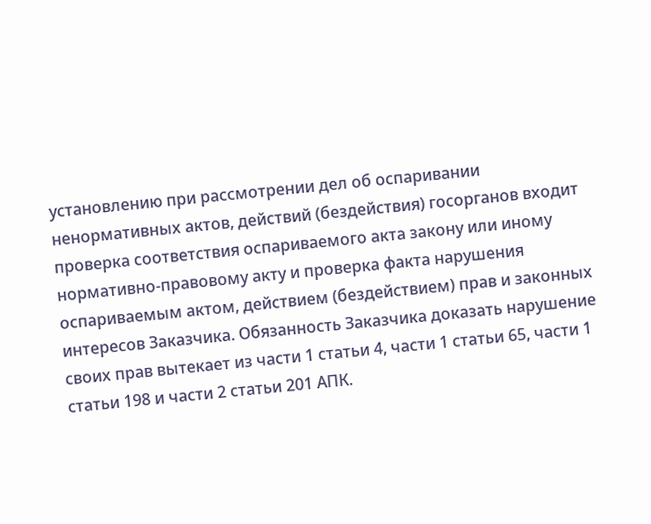установлению при рассмотрении дел об оспаривании ненормативных актов, действий (бездействия) госорганов входит проверка соответствия оспариваемого акта закону или иному нормативно-правовому акту и проверка факта нарушения оспариваемым актом, действием (бездействием) прав и законных интересов Заказчика. Обязанность Заказчика доказать нарушение своих прав вытекает из части 1 статьи 4, части 1 статьи 65, части 1 статьи 198 и части 2 статьи 201 АПК.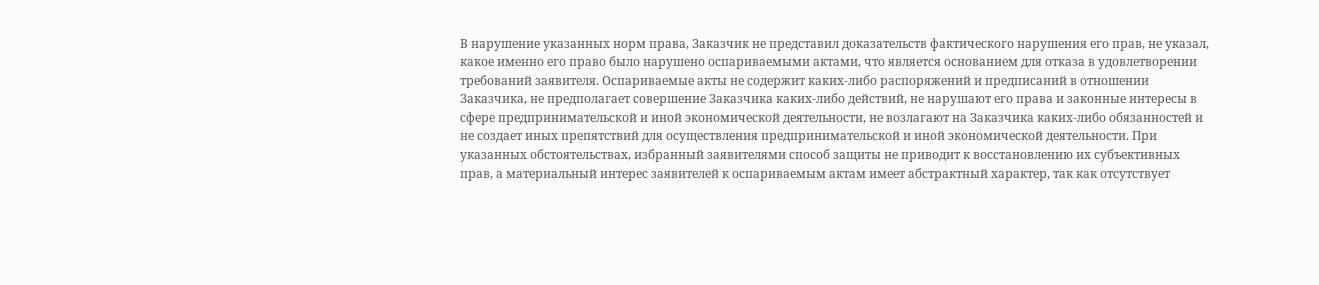В нарушение указанных норм права, Заказчик не представил доказательств фактического нарушения его прав, не указал, какое именно его право было нарушено оспариваемыми актами, что является основанием для отказа в удовлетворении требований заявителя. Оспариваемые акты не содержит каких-либо распоряжений и предписаний в отношении Заказчика, не предполагает совершение Заказчика каких-либо действий, не нарушают его права и законные интересы в сфере предпринимательской и иной экономической деятельности, не возлагают на Заказчика каких-либо обязанностей и не создает иных препятствий для осуществления предпринимательской и иной экономической деятельности. При указанных обстоятельствах, избранный заявителями способ защиты не приводит к восстановлению их субъективных прав, а материальный интерес заявителей к оспариваемым актам имеет абстрактный характер, так как отсутствует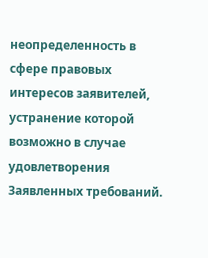неопределенность в сфере правовых интересов заявителей, устранение которой возможно в случае удовлетворения Заявленных требований.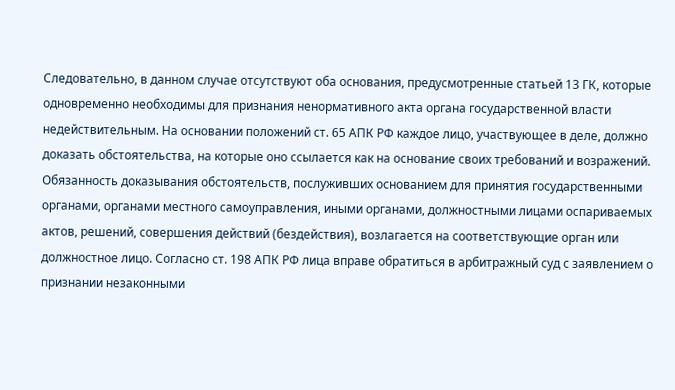Следовательно, в данном случае отсутствуют оба основания, предусмотренные статьей 13 ГК, которые одновременно необходимы для признания ненормативного акта органа государственной власти недействительным. На основании положений ст. 65 АПК РФ каждое лицо, участвующее в деле, должно доказать обстоятельства, на которые оно ссылается как на основание своих требований и возражений. Обязанность доказывания обстоятельств, послуживших основанием для принятия государственными органами, органами местного самоуправления, иными органами, должностными лицами оспариваемых актов, решений, совершения действий (бездействия), возлагается на соответствующие орган или должностное лицо. Согласно ст. 198 АПК РФ лица вправе обратиться в арбитражный суд с заявлением о признании незаконными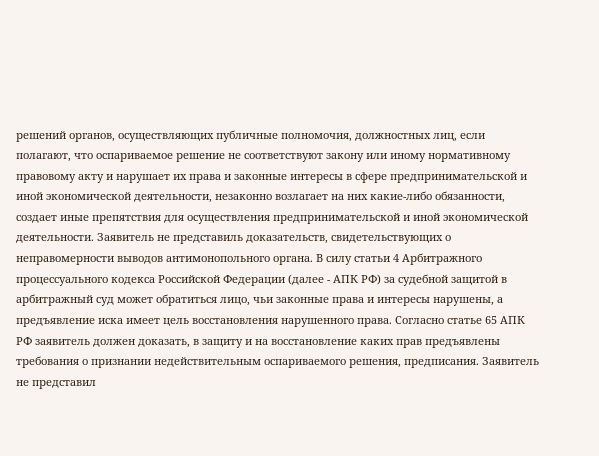решений органов, осуществляющих публичные полномочия, должностных лиц, если полагают, что оспариваемое решение не соответствуют закону или иному нормативному правовому акту и нарушает их права и законные интересы в сфере предпринимательской и иной экономической деятельности, незаконно возлагает на них какие-либо обязанности, создает иные препятствия для осуществления предпринимательской и иной экономической деятельности. Заявитель не представиль доказательств, свидетельствующих о неправомерности выводов антимонопольного органа. В силу статьи 4 Арбитражного процессуального кодекса Российской Федерации (далее - АПК РФ) за судебной защитой в арбитражный суд может обратиться лицо, чьи законные права и интересы нарушены, а предъявление иска имеет цель восстановления нарушенного права. Согласно статье 65 АПК РФ заявитель должен доказать, в защиту и на восстановление каких прав предъявлены требования о признании недействительным оспариваемого решения, предписания. Заявитель не представил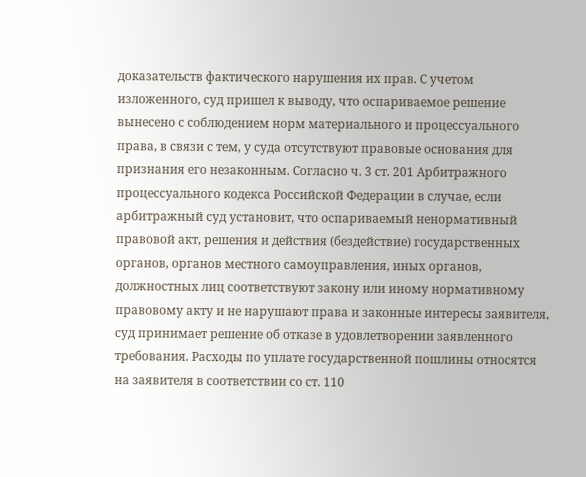доказательств фактического нарушения их прав. С учетом изложенного, суд пришел к выводу, что оспариваемое решение вынесено с соблюдением норм материального и процессуального права, в связи с тем, у суда отсутствуют правовые основания для признания его незаконным. Согласно ч. 3 ст. 201 Арбитражного процессуального кодекса Российской Федерации в случае, если арбитражный суд установит, что оспариваемый ненормативный правовой акт, решения и действия (бездействие) государственных органов, органов местного самоуправления, иных органов, должностных лиц соответствуют закону или иному нормативному правовому акту и не нарушают права и законные интересы заявителя, суд принимает решение об отказе в удовлетворении заявленного требования. Расходы по уплате государственной пошлины относятся на заявителя в соответствии со ст. 110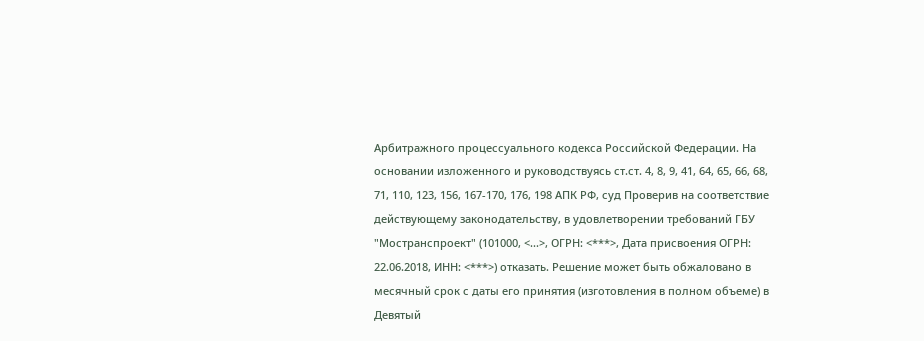Арбитражного процессуального кодекса Российской Федерации. На основании изложенного и руководствуясь ст.ст. 4, 8, 9, 41, 64, 65, 66, 68, 71, 110, 123, 156, 167-170, 176, 198 АПК РФ, суд Проверив на соответствие действующему законодательству, в удовлетворении требований ГБУ "Мостранспроект" (101000, <...>, ОГРН: <***>, Дата присвоения ОГРН: 22.06.2018, ИНН: <***>) отказать. Решение может быть обжаловано в месячный срок с даты его принятия (изготовления в полном объеме) в Девятый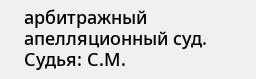арбитражный апелляционный суд. Судья: С.М.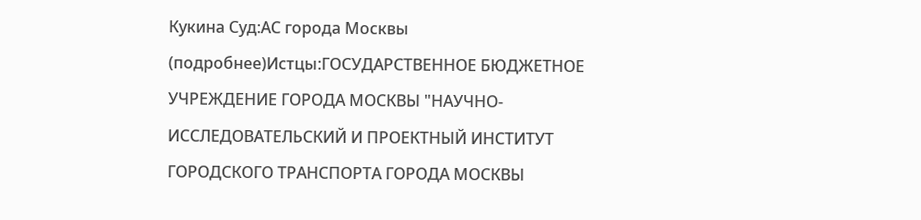Кукина Суд:АС города Москвы (подробнее)Истцы:ГОСУДАРСТВЕННОЕ БЮДЖЕТНОЕ УЧРЕЖДЕНИЕ ГОРОДА МОСКВЫ "НАУЧНО-ИССЛЕДОВАТЕЛЬСКИЙ И ПРОЕКТНЫЙ ИНСТИТУТ ГОРОДСКОГО ТРАНСПОРТА ГОРОДА МОСКВЫ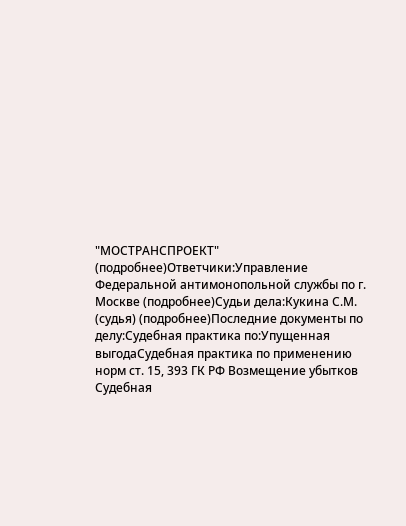"МОСТРАНСПРОЕКТ" (подробнее)Ответчики:Управление Федеральной антимонопольной службы по г. Москве (подробнее)Судьи дела:Кукина С.М. (судья) (подробнее)Последние документы по делу:Судебная практика по:Упущенная выгодаСудебная практика по применению норм ст. 15, 393 ГК РФ Возмещение убытков Судебная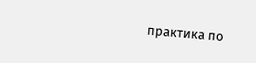практика по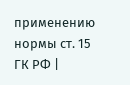применению нормы ст. 15 ГК РФ |